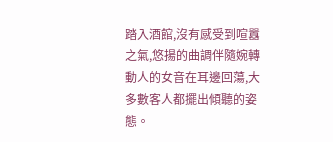踏入酒館,沒有感受到喧囂之氣,悠揚的曲調伴隨婉轉動人的女音在耳邊回蕩,大多數客人都擺出傾聽的姿態。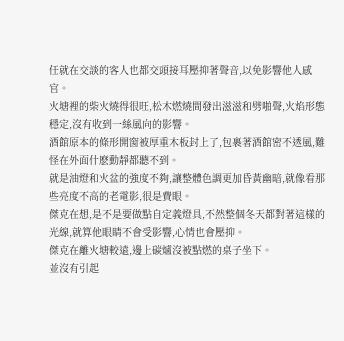任就在交談的客人也都交頭接耳壓抑著聲音,以免影響他人感官。
火塘裡的柴火燒得很旺,松木燃燒間發出滋滋和劈啪聲,火焰形態穩定,沒有收到一絲風向的影響。
酒館原本的條形開窗被厚重木板封上了,包裹著酒館密不透風,難怪在外面什麽動靜都聽不到。
就是油燈和火盆的強度不夠,讓整體色調更加昏黃幽暗,就像看那些亮度不高的老電影,很是費眼。
傑克在想,是不是要做點自定義燈具,不然整個冬天都對著這樣的光線,就算他眼睛不會受影響,心情也會壓抑。
傑克在離火塘較遠,邊上碳爐沒被點燃的桌子坐下。
並沒有引起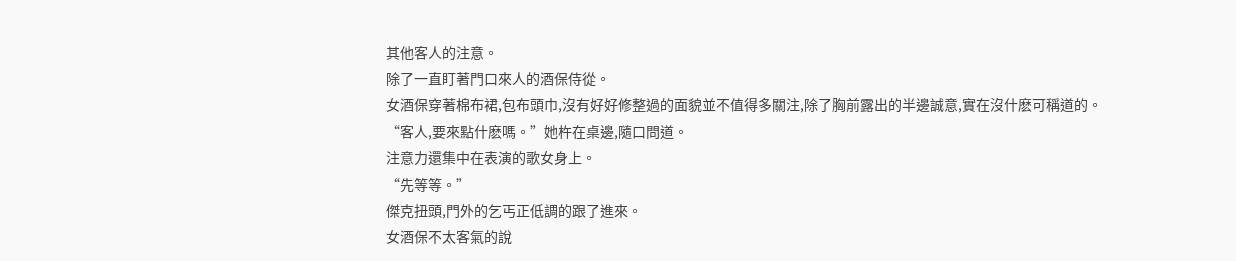其他客人的注意。
除了一直盯著門口來人的酒保侍從。
女酒保穿著棉布裙,包布頭巾,沒有好好修整過的面貌並不值得多關注,除了胸前露出的半邊誠意,實在沒什麽可稱道的。
“客人,要來點什麽嗎。”她杵在桌邊,隨口問道。
注意力還集中在表演的歌女身上。
“先等等。”
傑克扭頭,門外的乞丐正低調的跟了進來。
女酒保不太客氣的說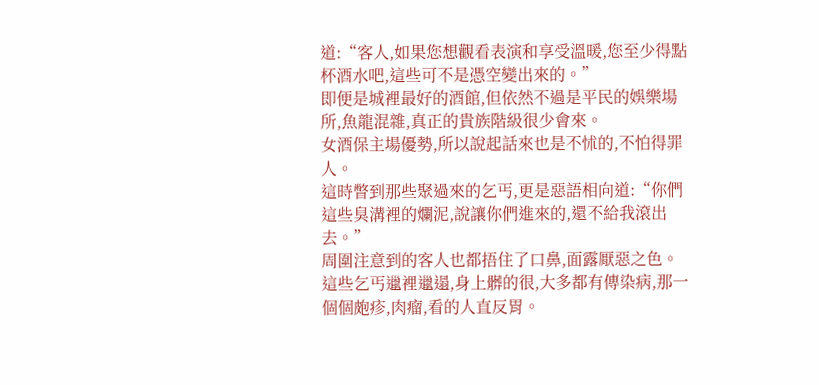道:“客人,如果您想觀看表演和享受溫暖,您至少得點杯酒水吧,這些可不是憑空變出來的。”
即便是城裡最好的酒館,但依然不過是平民的娛樂場所,魚龍混雜,真正的貴族階級很少會來。
女酒保主場優勢,所以說起話來也是不怵的,不怕得罪人。
這時瞥到那些聚過來的乞丐,更是惡語相向道:“你們這些臭溝裡的爛泥,說讓你們進來的,還不給我滾出去。”
周圍注意到的客人也都捂住了口鼻,面露厭惡之色。
這些乞丐邋裡邋遢,身上髒的很,大多都有傳染病,那一個個皰疹,肉瘤,看的人直反胃。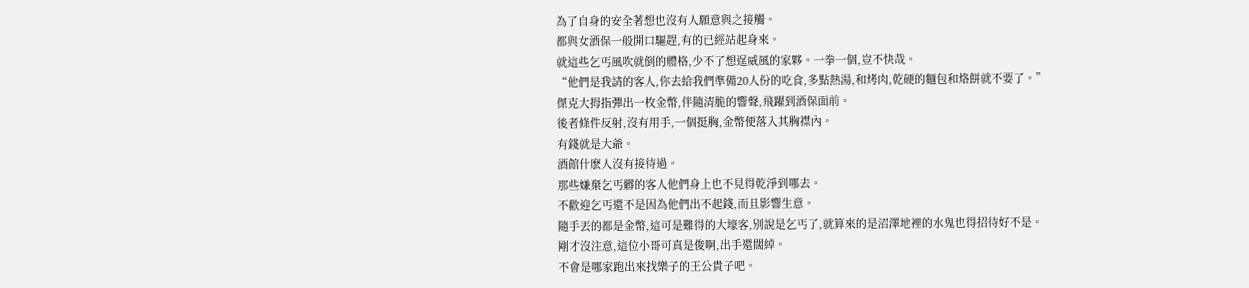為了自身的安全著想也沒有人願意與之接觸。
都與女酒保一般開口驅趕,有的已經站起身來。
就這些乞丐風吹就倒的體格,少不了想逞威風的家夥。一拳一個,豈不快哉。
“他們是我請的客人,你去給我們準備20人份的吃食,多點熱湯,和烤肉,乾硬的麵包和烙餅就不要了。”
傑克大拇指彈出一枚金幣,伴隨清脆的響聲,飛躍到酒保面前。
後者條件反射,沒有用手,一個挺胸,金幣便落入其胸襟內。
有錢就是大爺。
酒館什麽人沒有接待過。
那些嫌棄乞丐髒的客人他們身上也不見得乾淨到哪去。
不歡迎乞丐還不是因為他們出不起錢,而且影響生意。
隨手丟的都是金幣,這可是難得的大壕客,別說是乞丐了,就算來的是沼澤地裡的水鬼也得招待好不是。
剛才沒注意,這位小哥可真是俊啊,出手還闊綽。
不會是哪家跑出來找樂子的王公貴子吧。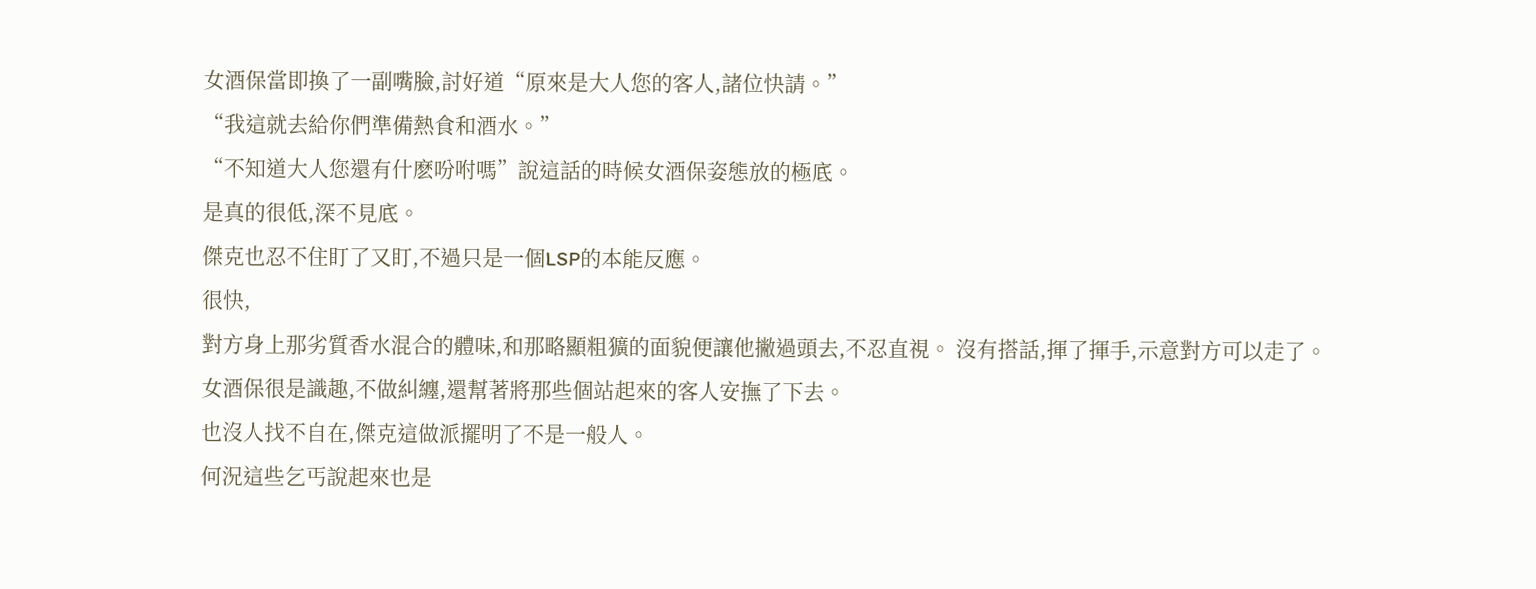女酒保當即換了一副嘴臉,討好道“原來是大人您的客人,諸位快請。”
“我這就去給你們準備熱食和酒水。”
“不知道大人您還有什麽吩咐嗎”說這話的時候女酒保姿態放的極底。
是真的很低,深不見底。
傑克也忍不住盯了又盯,不過只是一個LSP的本能反應。
很快,
對方身上那劣質香水混合的體味,和那略顯粗獷的面貌便讓他撇過頭去,不忍直視。 沒有搭話,揮了揮手,示意對方可以走了。
女酒保很是識趣,不做糾纏,還幫著將那些個站起來的客人安撫了下去。
也沒人找不自在,傑克這做派擺明了不是一般人。
何況這些乞丐說起來也是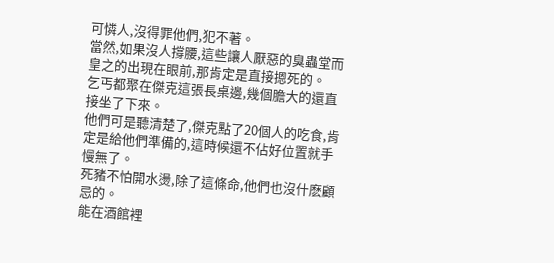可憐人,沒得罪他們,犯不著。
當然,如果沒人撐腰,這些讓人厭惡的臭蟲堂而皇之的出現在眼前,那肯定是直接摁死的。
乞丐都聚在傑克這張長桌邊,幾個膽大的還直接坐了下來。
他們可是聽清楚了,傑克點了20個人的吃食,肯定是給他們準備的,這時候還不佔好位置就手慢無了。
死豬不怕開水燙,除了這條命,他們也沒什麽顧忌的。
能在酒館裡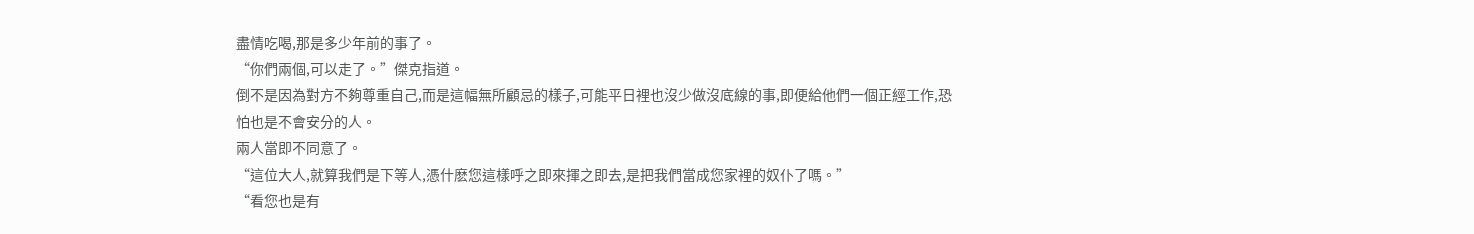盡情吃喝,那是多少年前的事了。
“你們兩個,可以走了。”傑克指道。
倒不是因為對方不夠尊重自己,而是這幅無所顧忌的樣子,可能平日裡也沒少做沒底線的事,即便給他們一個正經工作,恐怕也是不會安分的人。
兩人當即不同意了。
“這位大人,就算我們是下等人,憑什麽您這樣呼之即來揮之即去,是把我們當成您家裡的奴仆了嗎。”
“看您也是有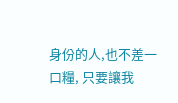身份的人,也不差一口糧, 只要讓我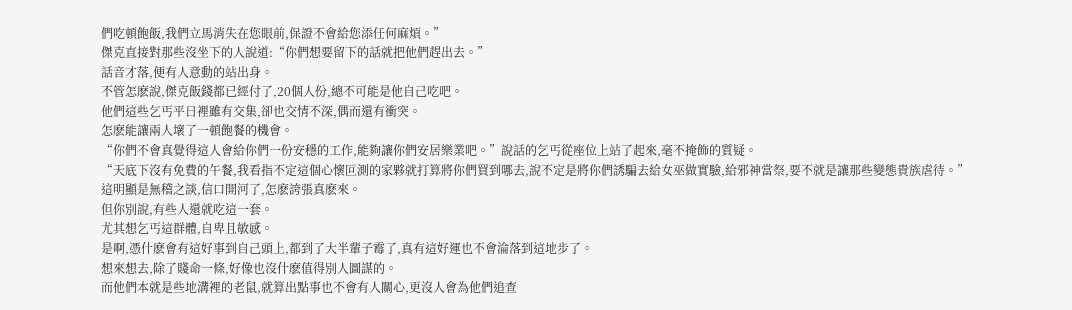們吃頓飽飯,我們立馬消失在您眼前,保證不會給您添任何麻煩。”
傑克直接對那些沒坐下的人說道:“你們想要留下的話就把他們趕出去。”
話音才落,便有人意動的站出身。
不管怎麽說,傑克飯錢都已經付了,20個人份,總不可能是他自己吃吧。
他們這些乞丐平日裡雖有交集,卻也交情不深,偶而還有衝突。
怎麽能讓兩人壞了一頓飽餐的機會。
“你們不會真覺得這人會給你們一份安穩的工作,能夠讓你們安居樂業吧。”說話的乞丐從座位上站了起來,毫不掩飾的質疑。
“天底下沒有免費的午餐,我看指不定這個心懷叵測的家夥就打算將你們買到哪去,說不定是將你們誘騙去給女巫做實驗,給邪神當祭,要不就是讓那些變態貴族虐待。”
這明顯是無稽之談,信口開河了,怎麽誇張真麽來。
但你別說,有些人還就吃這一套。
尤其想乞丐這群體,自卑且敏感。
是啊,憑什麽會有這好事到自己頭上,都到了大半輩子霉了,真有這好運也不會淪落到這地步了。
想來想去,除了賤命一條,好像也沒什麽值得別人圖謀的。
而他們本就是些地溝裡的老鼠,就算出點事也不會有人關心,更沒人會為他們追查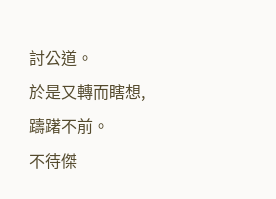討公道。
於是又轉而瞎想,躊躇不前。
不待傑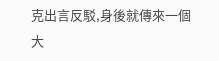克出言反駁,身後就傳來一個大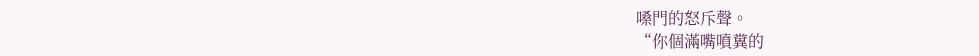嗓門的怒斥聲。
“你個滿嘴噴糞的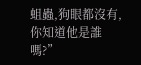蛆蟲,狗眼都沒有,你知道他是誰嗎?”